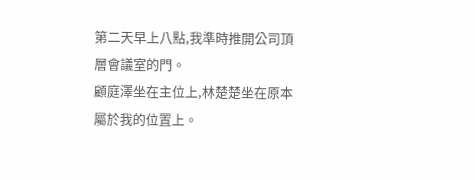第二天早上八點,我準時推開公司頂層會議室的門。
顧庭澤坐在主位上,林楚楚坐在原本屬於我的位置上。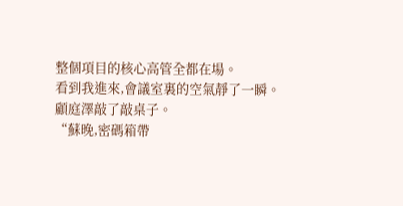整個項目的核心高管全都在場。
看到我進來,會議室裏的空氣靜了一瞬。
顧庭澤敲了敲桌子。
“蘇晚,密碼箱帶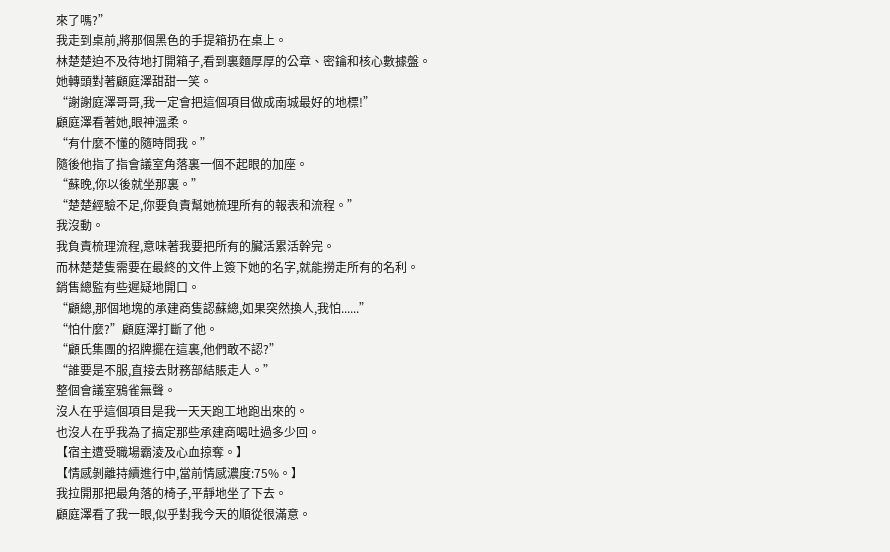來了嗎?”
我走到桌前,將那個黑色的手提箱扔在桌上。
林楚楚迫不及待地打開箱子,看到裏麵厚厚的公章、密鑰和核心數據盤。
她轉頭對著顧庭澤甜甜一笑。
“謝謝庭澤哥哥,我一定會把這個項目做成南城最好的地標!”
顧庭澤看著她,眼神溫柔。
“有什麼不懂的隨時問我。”
隨後他指了指會議室角落裏一個不起眼的加座。
“蘇晚,你以後就坐那裏。”
“楚楚經驗不足,你要負責幫她梳理所有的報表和流程。”
我沒動。
我負責梳理流程,意味著我要把所有的臟活累活幹完。
而林楚楚隻需要在最終的文件上簽下她的名字,就能撈走所有的名利。
銷售總監有些遲疑地開口。
“顧總,那個地塊的承建商隻認蘇總,如果突然換人,我怕......”
“怕什麼?”顧庭澤打斷了他。
“顧氏集團的招牌擺在這裏,他們敢不認?”
“誰要是不服,直接去財務部結賬走人。”
整個會議室鴉雀無聲。
沒人在乎這個項目是我一天天跑工地跑出來的。
也沒人在乎我為了搞定那些承建商喝吐過多少回。
【宿主遭受職場霸淩及心血掠奪。】
【情感剝離持續進行中,當前情感濃度:75%。】
我拉開那把最角落的椅子,平靜地坐了下去。
顧庭澤看了我一眼,似乎對我今天的順從很滿意。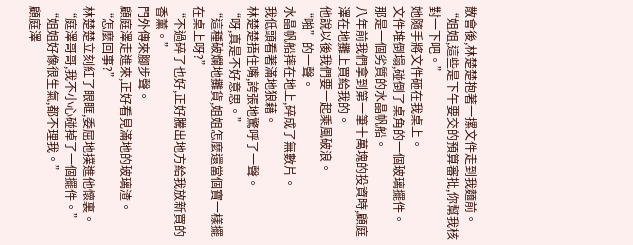散會後,林楚楚抱著一摞文件走到我麵前。
“姐姐,這些是下午要交的預算審批,你幫我核對一下吧。”
她隨手將文件砸在我桌上。
文件堆倒塌,碰倒了桌角的一個玻璃擺件。
那是一個劣質的水晶帆船。
八年前我們拿到第一筆十萬塊的投資時,顧庭澤在地攤上買給我的。
他說以後我們要一起乘風破浪。
“啪”的一聲。
水晶帆船摔在地上,碎成了無數片。
我低頭看著滿地狼藉。
林楚楚捂住嘴,誇張地驚呼了一聲。
“呀,真是不好意思。”
“這種破爛地攤貨,姐姐怎麼還當個寶一樣擺在桌上呀?”
“不過碎了也好,正好騰出地方給我放新買的香薰。”
門外傳來腳步聲。
顧庭澤走進來,正好看見滿地的玻璃渣。
“怎麼回事?”
林楚楚立刻紅了眼眶,委屈地撲進他懷裏。
“庭澤哥哥,我不小心碰掉了一個擺件。”
“姐姐好像很生氣,都不理我。”
顧庭澤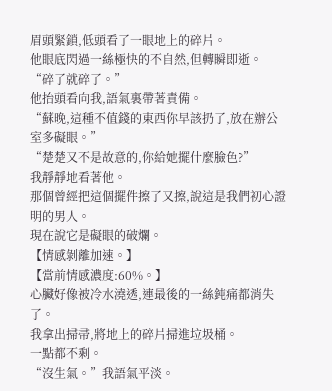眉頭緊鎖,低頭看了一眼地上的碎片。
他眼底閃過一絲極快的不自然,但轉瞬即逝。
“碎了就碎了。”
他抬頭看向我,語氣裏帶著責備。
“蘇晚,這種不值錢的東西你早該扔了,放在辦公室多礙眼。”
“楚楚又不是故意的,你給她擺什麼臉色?”
我靜靜地看著他。
那個曾經把這個擺件擦了又擦,說這是我們初心證明的男人。
現在說它是礙眼的破爛。
【情感剝離加速。】
【當前情感濃度:60%。】
心臟好像被冷水澆透,連最後的一絲鈍痛都消失了。
我拿出掃帚,將地上的碎片掃進垃圾桶。
一點都不剩。
“沒生氣。”我語氣平淡。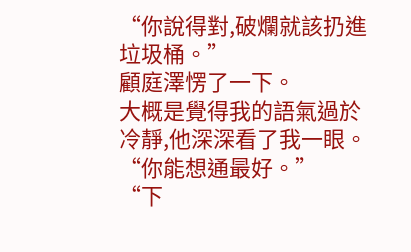“你說得對,破爛就該扔進垃圾桶。”
顧庭澤愣了一下。
大概是覺得我的語氣過於冷靜,他深深看了我一眼。
“你能想通最好。”
“下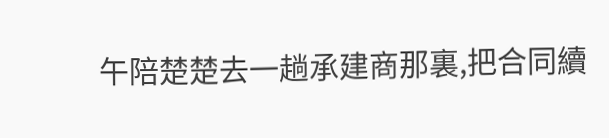午陪楚楚去一趟承建商那裏,把合同續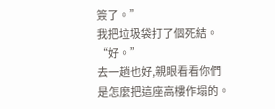簽了。”
我把垃圾袋打了個死結。
“好。”
去一趟也好,親眼看看你們是怎麼把這座高樓作塌的。